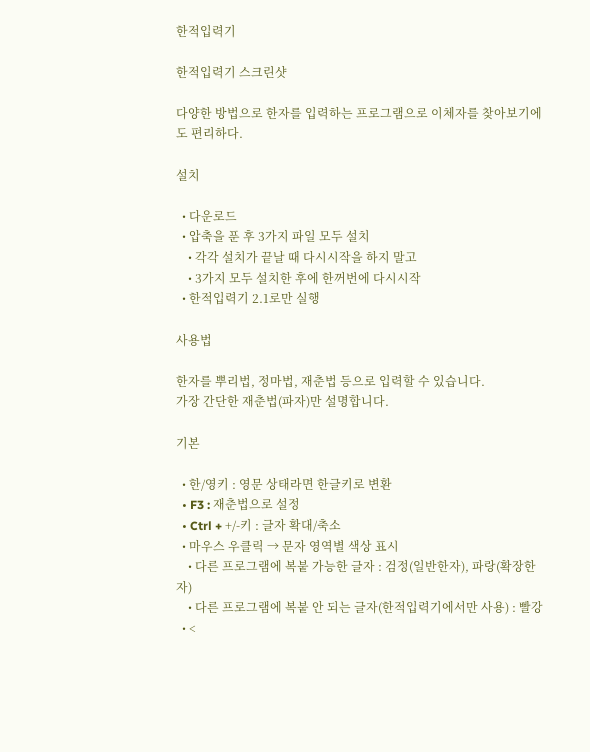한적입력기

한적입력기 스크린샷

다양한 방법으로 한자를 입력하는 프로그램으로 이체자를 찾아보기에도 편리하다.

설치

  • 다운로드
  • 압축을 푼 후 3가지 파일 모두 설치
    • 각각 설치가 끝날 때 다시시작을 하지 말고
    • 3가지 모두 설치한 후에 한꺼번에 다시시작
  • 한적입력기 2.1로만 실행

사용법

한자를 뿌리법, 정마법, 재춘법 등으로 입력할 수 있습니다.
가장 간단한 재춘법(파자)만 설명합니다.

기본

  • 한/영키 : 영문 상태라면 한글키로 변환
  • F3 : 재춘법으로 설정
  • Ctrl + +/-키 : 글자 확대/축소
  • 마우스 우클릭 → 문자 영역별 색상 표시
    • 다른 프로그램에 복붙 가능한 글자 : 검정(일반한자), 파랑(확장한자)
    • 다른 프로그램에 복붙 안 되는 글자(한적입력기에서만 사용) : 빨강
  • <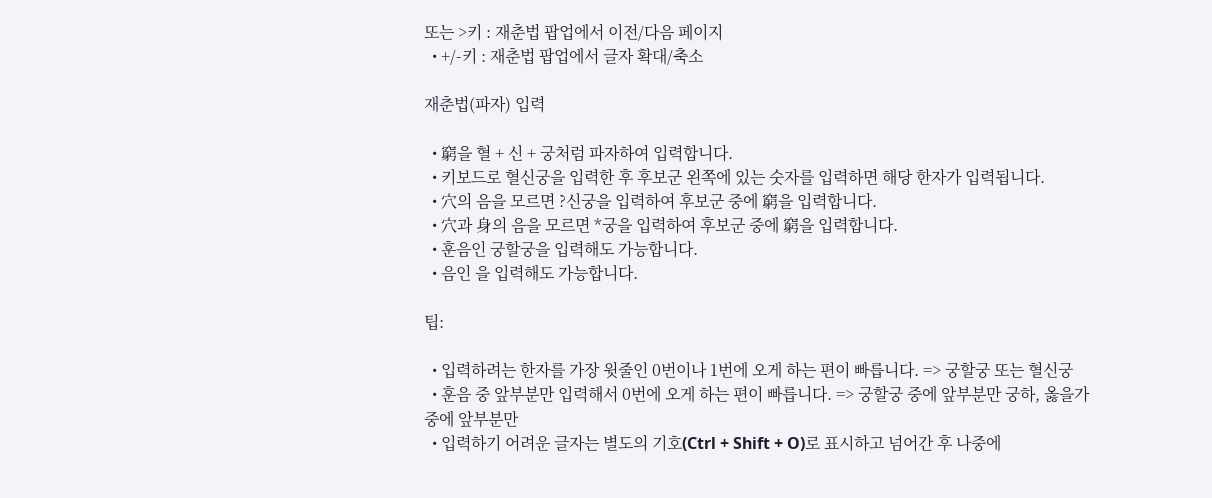또는 >키 : 재춘법 팝업에서 이전/다음 페이지
  • +/-키 : 재춘법 팝업에서 글자 확대/축소

재춘법(파자) 입력

  • 窮을 혈 + 신 + 궁처럼 파자하여 입력합니다.
  • 키보드로 혈신궁을 입력한 후 후보군 왼쪽에 있는 숫자를 입력하면 해당 한자가 입력됩니다.
  • 穴의 음을 모르면 ?신궁을 입력하여 후보군 중에 窮을 입력합니다.
  • 穴과 身의 음을 모르면 *궁을 입력하여 후보군 중에 窮을 입력합니다.
  • 훈음인 궁할궁을 입력해도 가능합니다.
  • 음인 을 입력해도 가능합니다.

팁:

  • 입력하려는 한자를 가장 윗줄인 0번이나 1번에 오게 하는 편이 빠릅니다. => 궁할궁 또는 혈신궁
  • 훈음 중 앞부분만 입력해서 0번에 오게 하는 편이 빠릅니다. => 궁할궁 중에 앞부분만 궁하, 옳을가 중에 앞부분만
  • 입력하기 어려운 글자는 별도의 기호(Ctrl + Shift + O)로 표시하고 넘어간 후 나중에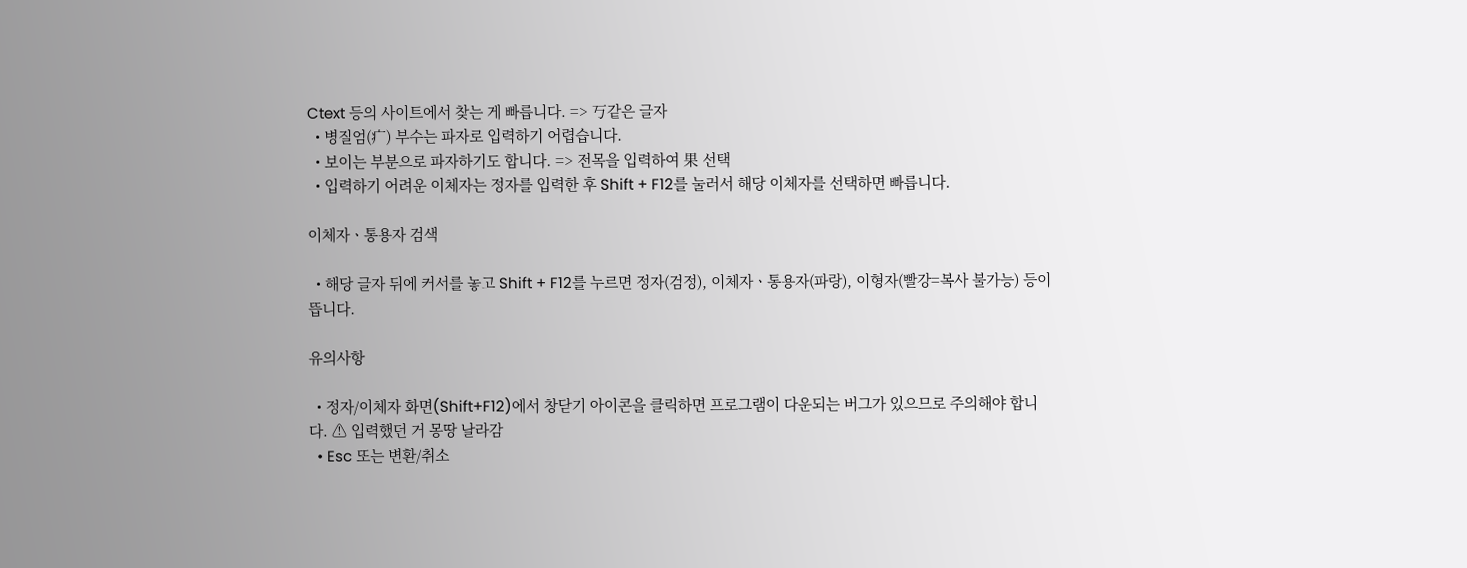Ctext 등의 사이트에서 찾는 게 빠릅니다. => 丂같은 글자
  • 병질엄(疒) 부수는 파자로 입력하기 어렵습니다.
  • 보이는 부분으로 파자하기도 합니다. => 전목을 입력하여 果 선택
  • 입력하기 어려운 이체자는 정자를 입력한 후 Shift + F12를 눌러서 해당 이체자를 선택하면 빠릅니다.

이체자ㆍ통용자 검색

  • 해당 글자 뒤에 커서를 놓고 Shift + F12를 누르면 정자(검정), 이체자ㆍ통용자(파랑), 이형자(빨강=복사 불가능) 등이 뜹니다.

유의사항

  • 정자/이체자 화면(Shift+F12)에서 창닫기 아이콘을 클릭하면 프로그램이 다운되는 버그가 있으므로 주의해야 합니다. ⚠ 입력했던 거 몽땅 날라감
  • Esc 또는 변환/취소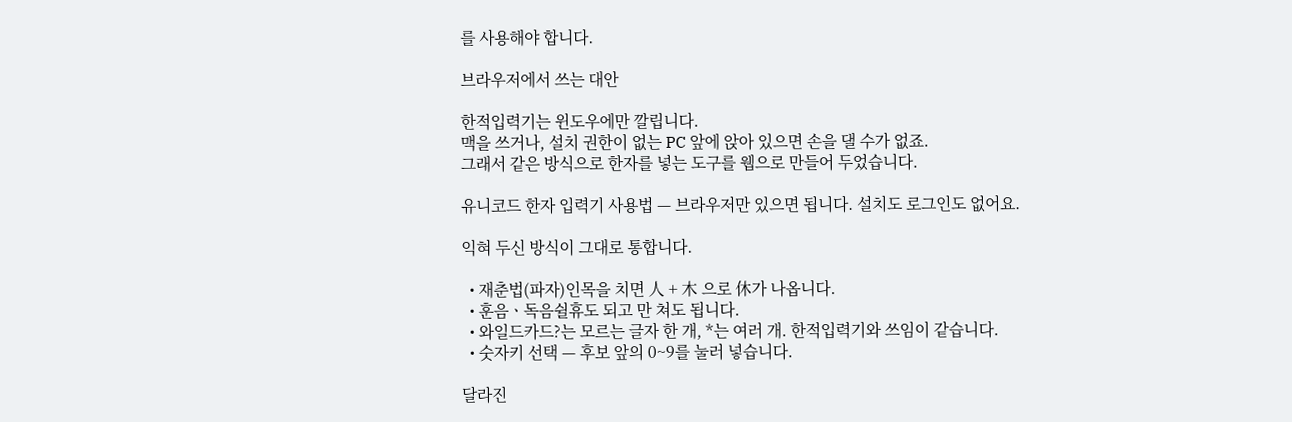를 사용해야 합니다.

브라우저에서 쓰는 대안

한적입력기는 윈도우에만 깔립니다.
맥을 쓰거나, 설치 권한이 없는 PC 앞에 앉아 있으면 손을 댈 수가 없죠.
그래서 같은 방식으로 한자를 넣는 도구를 웹으로 만들어 두었습니다.

유니코드 한자 입력기 사용법 — 브라우저만 있으면 됩니다. 설치도 로그인도 없어요.

익혀 두신 방식이 그대로 통합니다.

  • 재춘법(파자)인목을 치면 人 + 木 으로 休가 나옵니다.
  • 훈음ㆍ독음쉴휴도 되고 만 쳐도 됩니다.
  • 와일드카드?는 모르는 글자 한 개, *는 여러 개. 한적입력기와 쓰임이 같습니다.
  • 숫자키 선택 — 후보 앞의 0~9를 눌러 넣습니다.

달라진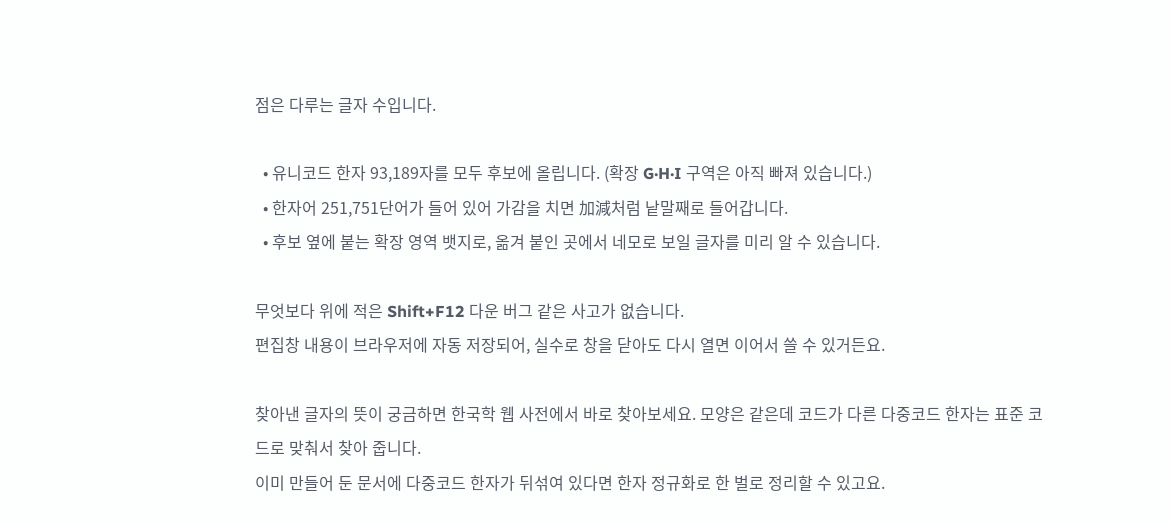점은 다루는 글자 수입니다.

  • 유니코드 한자 93,189자를 모두 후보에 올립니다. (확장 G·H·I 구역은 아직 빠져 있습니다.)
  • 한자어 251,751단어가 들어 있어 가감을 치면 加減처럼 낱말째로 들어갑니다.
  • 후보 옆에 붙는 확장 영역 뱃지로, 옮겨 붙인 곳에서 네모로 보일 글자를 미리 알 수 있습니다.

무엇보다 위에 적은 Shift+F12 다운 버그 같은 사고가 없습니다.
편집창 내용이 브라우저에 자동 저장되어, 실수로 창을 닫아도 다시 열면 이어서 쓸 수 있거든요.

찾아낸 글자의 뜻이 궁금하면 한국학 웹 사전에서 바로 찾아보세요. 모양은 같은데 코드가 다른 다중코드 한자는 표준 코드로 맞춰서 찾아 줍니다.
이미 만들어 둔 문서에 다중코드 한자가 뒤섞여 있다면 한자 정규화로 한 벌로 정리할 수 있고요.